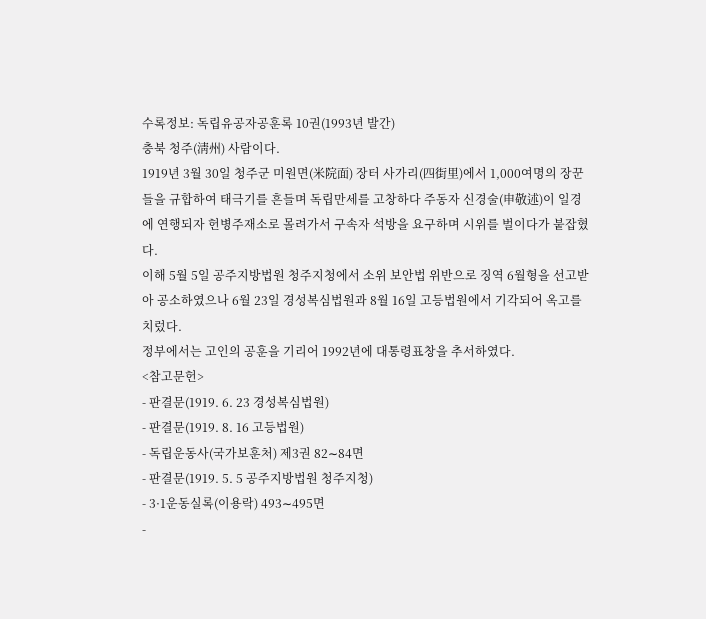수록정보: 독립유공자공훈록 10권(1993년 발간)
충북 청주(淸州) 사람이다.
1919년 3월 30일 청주군 미원면(米院面) 장터 사가리(四街里)에서 1,000여명의 장꾼들을 규합하여 태극기를 흔들며 독립만세를 고창하다 주동자 신경술(申敬述)이 일경에 연행되자 헌병주재소로 몰려가서 구속자 석방을 요구하며 시위를 벌이다가 붙잡혔다.
이해 5월 5일 공주지방법원 청주지청에서 소위 보안법 위반으로 징역 6월형을 선고받아 공소하였으나 6월 23일 경성복심법원과 8월 16일 고등법원에서 기각되어 옥고를 치렀다.
정부에서는 고인의 공훈을 기리어 1992년에 대통령표창을 추서하였다.
<참고문헌>
- 판결문(1919. 6. 23 경성복심법원)
- 판결문(1919. 8. 16 고등법원)
- 독립운동사(국가보훈처) 제3권 82∼84면
- 판결문(1919. 5. 5 공주지방법원 청주지청)
- 3·1운동실록(이용락) 493∼495면
-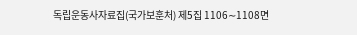독립운동사자료집(국가보훈처) 제5집 1106∼1108면